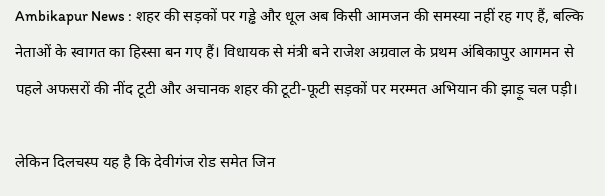Ambikapur News : शहर की सड़कों पर गड्ढे और धूल अब किसी आमजन की समस्या नहीं रह गए हैं, बल्कि नेताओं के स्वागत का हिस्सा बन गए हैं। विधायक से मंत्री बने राजेश अग्रवाल के प्रथम अंबिकापुर आगमन से पहले अफसरों की नींद टूटी और अचानक शहर की टूटी-फूटी सड़कों पर मरम्मत अभियान की झाड़ू चल पड़ी।

लेकिन दिलचस्प यह है कि देवीगंज रोड समेत जिन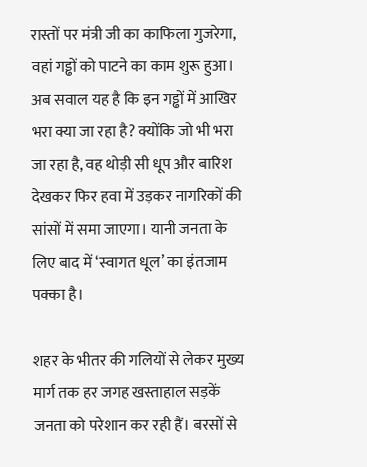रास्तों पर मंत्री जी का काफिला गुजरेगा, वहां गड्ढों को पाटने का काम शुरू हुआ। अब सवाल यह है कि इन गड्ढों में आखिर भरा क्या जा रहा है? क्योंकि जो भी भरा जा रहा है, वह थोड़ी सी धूप और बारिश देखकर फिर हवा में उड़कर नागरिकों की सांसों में समा जाएगा। यानी जनता के लिए बाद में ‘स्वागत धूल’ का इंतजाम पक्का है।

शहर के भीतर की गलियों से लेकर मुख्य मार्ग तक हर जगह खस्ताहाल सड़कें जनता को परेशान कर रही हैं। बरसों से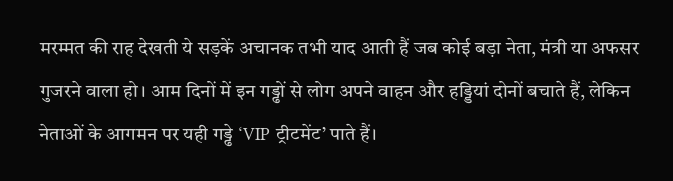मरम्मत की राह देखती ये सड़कें अचानक तभी याद आती हैं जब कोई बड़ा नेता, मंत्री या अफसर गुजरने वाला हो। आम दिनों में इन गड्ढों से लोग अपने वाहन और हड्डियां दोनों बचाते हैं, लेकिन नेताओं के आगमन पर यही गड्ढे ‘VIP ट्रीटमेंट’ पाते हैं।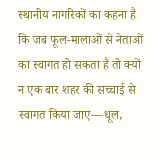स्थानीय नागरिकों का कहना है कि जब फूल-मालाओं से नेताओं का स्वागत हो सकता है तो क्यों न एक बार शहर की सच्चाई से स्वागत किया जाए—धूल,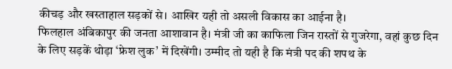कीचड़ और खस्ताहाल सड़कों से। आखिर यही तो असली विकास का आईना है।
फिलहाल अंबिकापुर की जनता आशावान है। मंत्री जी का काफिला जिन रास्तों से गुजरेगा, वहां कुछ दिन के लिए सड़कें थोड़ा ‘फ्रेश लुक’ में दिखेंगी। उम्मीद तो यही है कि मंत्री पद की शपथ के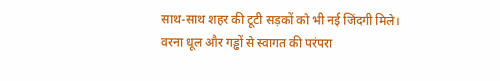साथ-साथ शहर की टूटी सड़कों को भी नई जिंदगी मिले। वरना धूल और गड्ढों से स्वागत की परंपरा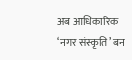अब आधिकारिक ‘नगर संस्कृति’ बन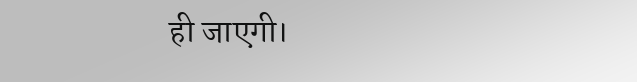ही जाएगी।